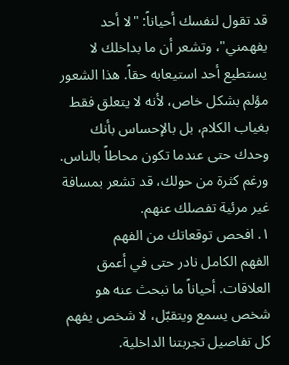قد تقول لنفسك أحياناً: "لا أحد يفهمني"، وتشعر أن ما بداخلك لا يستطيع أحد استيعابه حقاً. هذا الشعور مؤلم بشكل خاص، لأنه لا يتعلق فقط بغياب الكلام، بل بالإحساس بأنك وحدك حتى عندما تكون محاطاً بالناس. ورغم كثرة من حولك، قد تشعر بمسافة غير مرئية تفصلك عنهم.
١. افحص توقعاتك من الفهم
الفهم الكامل نادر حتى في أعمق العلاقات. أحياناً ما نبحث عنه هو شخص يسمع ويتقبّل، لا شخص يفهم كل تفاصيل تجربتنا الداخلية.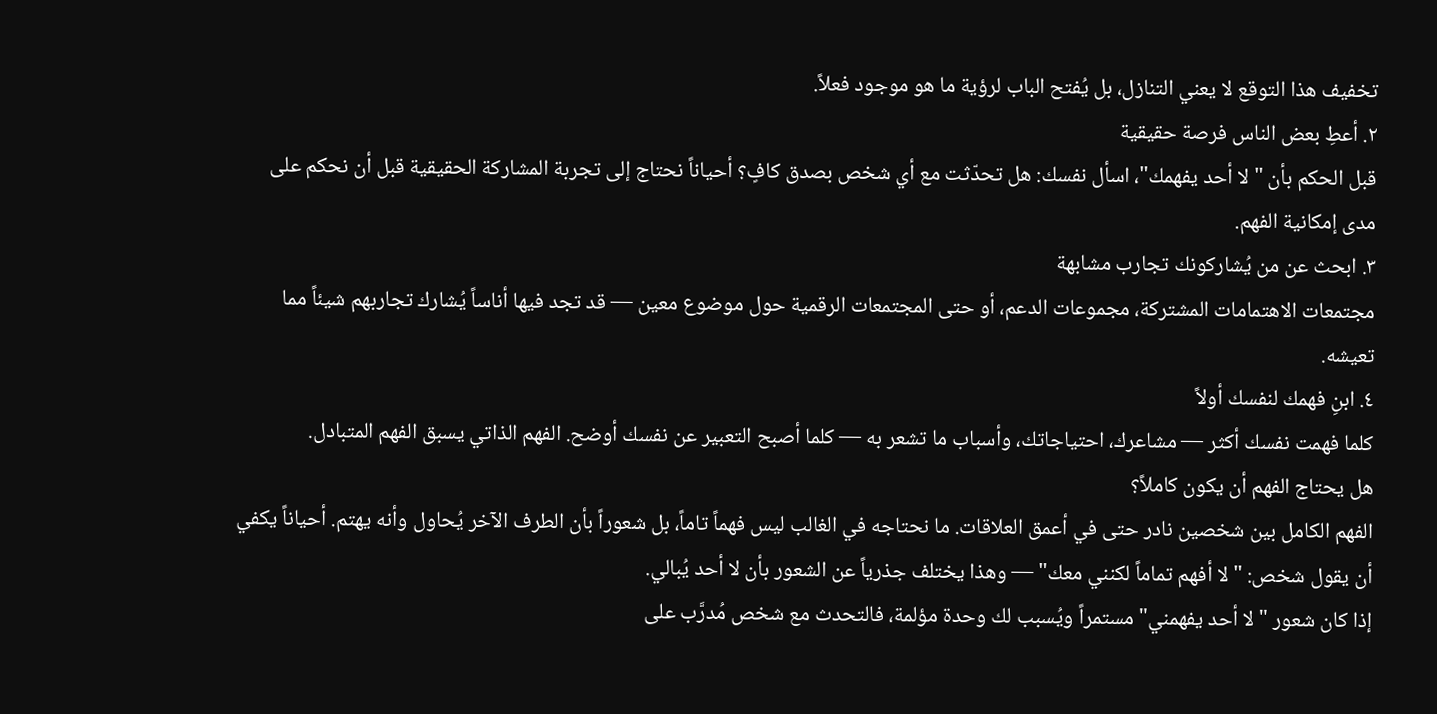تخفيف هذا التوقع لا يعني التنازل، بل يُفتح الباب لرؤية ما هو موجود فعلاً.
٢. أعطِ بعض الناس فرصة حقيقية
قبل الحكم بأن "لا أحد يفهمك"، اسأل نفسك: هل تحدّثت مع أي شخص بصدق كافٍ؟ أحياناً نحتاج إلى تجربة المشاركة الحقيقية قبل أن نحكم على مدى إمكانية الفهم.
٣. ابحث عن من يُشاركونك تجارب مشابهة
مجتمعات الاهتمامات المشتركة، مجموعات الدعم، أو حتى المجتمعات الرقمية حول موضوع معين — قد تجد فيها أناساً يُشارك تجاربهم شيئاً مما تعيشه.
٤. ابنِ فهمك لنفسك أولاً
كلما فهمت نفسك أكثر — مشاعرك، احتياجاتك، وأسباب ما تشعر به — كلما أصبح التعبير عن نفسك أوضح. الفهم الذاتي يسبق الفهم المتبادل.
هل يحتاج الفهم أن يكون كاملاً؟
الفهم الكامل بين شخصين نادر حتى في أعمق العلاقات. ما نحتاجه في الغالب ليس فهماً تاماً، بل شعوراً بأن الطرف الآخر يُحاول وأنه يهتم. أحياناً يكفي أن يقول شخص: "لا أفهم تماماً لكنني معك" — وهذا يختلف جذرياً عن الشعور بأن لا أحد يُبالي.
إذا كان شعور "لا أحد يفهمني" مستمراً ويُسبب لك وحدة مؤلمة، فالتحدث مع شخص مُدرَّب على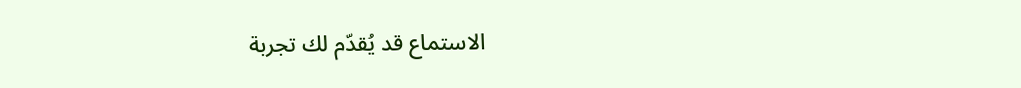الاستماع قد يُقدّم لك تجربة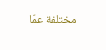مختلفة عمّا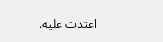اعتدت عليه.